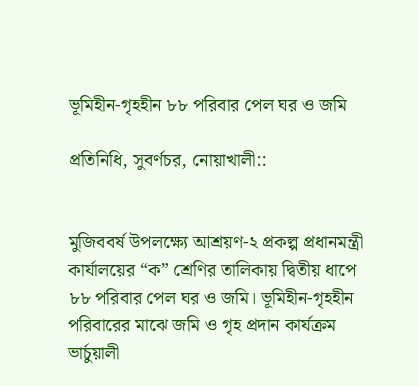ভূমিহীন-গৃহহীন ৮৮ পরিবার পেল ঘর ও জমি

প্রতিনিধি, সুবর্ণচর, নোয়াখালী::


মুজিববর্ষ উপলক্ষ্যে আশ্রয়ণ-২ প্রকল্প প্রধানমন্ত্রী কার্যালয়ের “ক” শ্রেণির তালিকায় দ্বিতীয় ধাপে ৮৮ পরিবার পেল ঘর ও জমি। ভূমিহীন-গৃহহীন পরিবারের মাঝে জমি ও গৃহ প্রদান কার্যক্রম ভার্চুয়ালী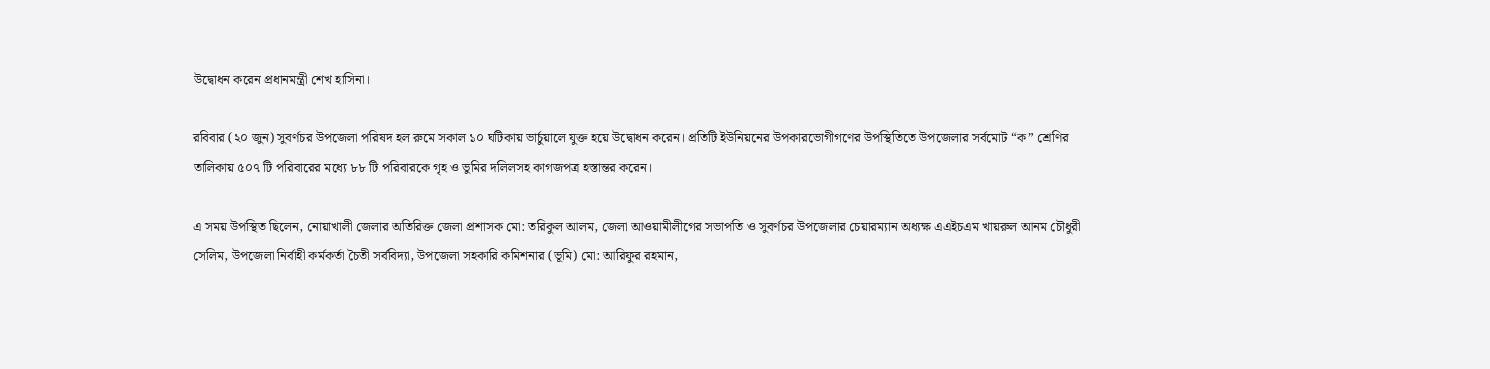উদ্বোধন করেন প্রধানমন্ত্রী শেখ হাসিনা।

রবিবার (২০ জুন) সুবর্ণচর উপজেলা পরিষদ হল রুমে সকাল ১০ ঘটিকায় ভার্চুয়ালে যুক্ত হয়ে উদ্বোধন করেন। প্রতিটি ইউনিয়নের উপকারভোগীগণের উপস্থিতিতে উপজেলার সর্বমোট “ক” শ্রেণির তালিকায় ৫০৭ টি পরিবারের মধ্যে ৮৮ টি পরিবারকে গৃহ ও ভুমির দলিলসহ কাগজপত্র হস্তান্তর করেন।

এ সময় উপস্থিত ছিলেন, নোয়াখালী জেলার অতিরিক্ত জেলা প্রশাসক মো: তরিকুল আলম, জেলা আওয়ামীলীগের সভাপতি ও সুবর্ণচর উপজেলার চেয়ারম্যান অধ্যক্ষ এএইচএম খায়রুল আনম চৌধুরী সেলিম, উপজেলা নির্বাহী কর্মকর্তা চৈতী সর্ববিদ্যা, উপজেলা সহকারি কমিশনার (ভূমি) মো: আরিফুর রহমান,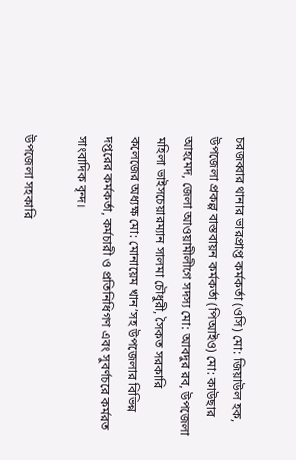চরজব্বার থানার ভারপ্রাপ্ত কর্মকর্তা (ওসি) মো: জিয়াউল হক, উপজেলা প্রকল্প বাস্তবায়ন কর্মকর্তা (পিআইও) মো: কাউছার আহমেদ, জেলা আওয়ামীলীগে সদস্য মো: আবদুর রব, উপজেলা মহিলা ভাইসচেয়ারম্যান সালমা চৌধুরী, সৈকত সরকারি কলেজের অধ্যক্ষ মো: মোনায়েম খান’সহ উপজেলার বিভিন্ন দপ্তরের কর্মকর্তা, কর্মচারী ও প্রতিনিধিগণ এবং সুবর্ণচরে কর্মরত সাংবাদিক বৃন্দ।

উপজেলা সহকারি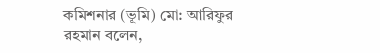কমিশনার (ভূমি) মো: আরিফুর রহমান বলেন,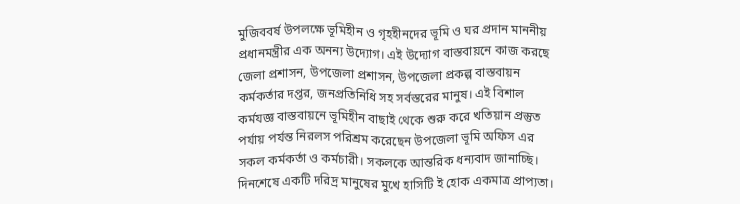মুজিববর্ষ উপলক্ষে ভূমিহীন ও গৃহহীনদের ভূমি ও ঘর প্রদান মাননীয় প্রধানমন্ত্রীর এক অনন্য উদ্যোগ। এই উদ্যোগ বাস্তবায়নে কাজ করছে জেলা প্রশাসন, উপজেলা প্রশাসন, উপজেলা প্রকল্প বাস্তবায়ন কর্মকর্তার দপ্তর, জনপ্রতিনিধি সহ সর্বস্তরের মানুষ। এই বিশাল কর্মযজ্ঞ বাস্তবায়নে ভূমিহীন বাছাই থেকে শুরু করে খতিয়ান প্রস্তুত পর্যায় পর্যন্ত নিরলস পরিশ্রম করেছেন উপজেলা ভূমি অফিস এর সকল কর্মকর্তা ও কর্মচারী। সকলকে আন্তরিক ধন্যবাদ জানাচ্ছি।
দিনশেষে একটি দরিদ্র মানুষের মুখে হাসিটি ই হোক একমাত্র প্রাপ্যতা।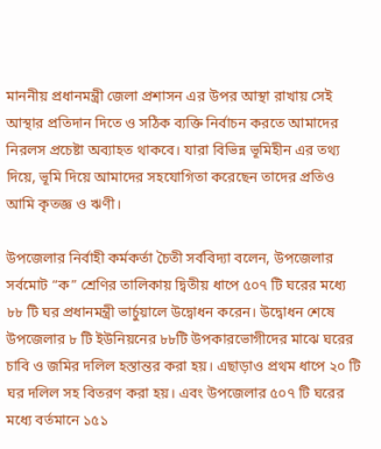মাননীয় প্রধানমন্ত্রী জেলা প্রশাসন এর উপর আস্থা রাখায় সেই আস্থার প্রতিদান দিতে ও সঠিক ব্যক্তি নির্বাচন করতে আমাদের নিরলস প্রচেষ্টা অব্যাহত থাকবে। যারা বিভিন্ন ভূমিহীন এর তথ্য দিয়ে, ভূমি দিয়ে আমাদের সহযোগিতা করেছেন তাদের প্রতিও আমি কৃতজ্ঞ ও ঋণী।

উপজেলার নির্বাহী কর্মকর্তা চৈতী সর্ববিদ্যা বলেন, উপজেলার সর্বমোট “ক” শ্রেণির তালিকায় দ্বিতীয় ধাপে ৫০৭ টি ঘরের মধ্যে ৮৮ টি ঘর প্রধানমন্ত্রী ভার্চুয়ালে উদ্বোধন করেন। উদ্বোধন শেষে উপজেলার ৮ টি ইউনিয়নের ৮৮টি উপকারভোগীদের মাঝে ঘরের চাবি ও জমির দলিল হস্তান্তর করা হয়। এছাড়াও প্রথম ধাপে ২০ টি ঘর দলিল সহ বিতরণ করা হয়। এবং উপজেলার ৫০৭ টি ঘরের মধ্যে বর্তমানে ১৫১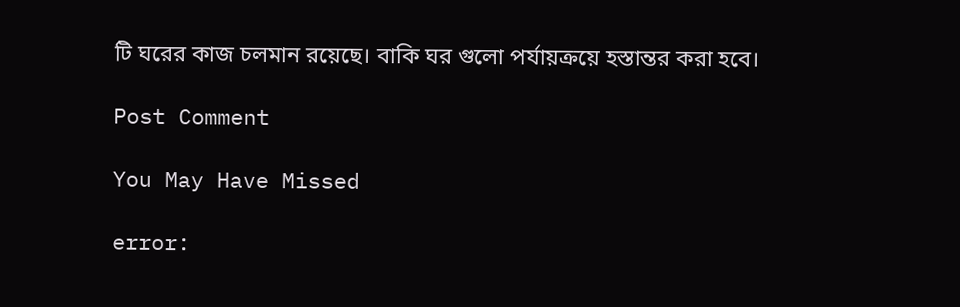টি ঘরের কাজ চলমান রয়েছে। বাকি ঘর গুলো পর্যায়ক্রয়ে হস্তান্তর করা হবে।

Post Comment

You May Have Missed

error: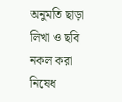অনুমতি ছাড়া লিখা ও ছবি নকল করা নিষেধ